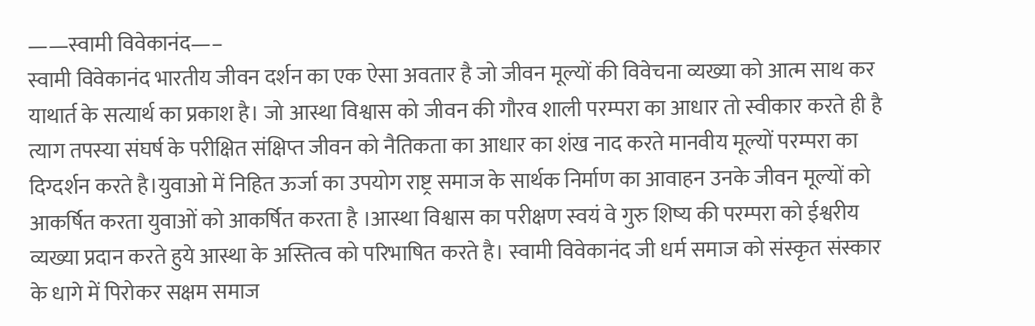——स्वामी विवेकानंद—–
स्वामी विवेकानंद भारतीय जीवन दर्शन का एक ऐसा अवतार है जो जीवन मूल्यों की विवेचना व्यख्या को आत्म साथ कर याथार्त के सत्यार्थ का प्रकाश है। जो आस्था विश्वास को जीवन की गौरव शाली परम्परा का आधार तो स्वीकार करते ही है त्याग तपस्या संघर्ष के परीक्षित संक्षिप्त जीवन को नैतिकता का आधार का शंख नाद करते मानवीय मूल्यों परम्परा का दिग्दर्शन करते है।युवाओ में निहित ऊर्जा का उपयोग राष्ट्र समाज के सार्थक निर्माण का आवाहन उनके जीवन मूल्यों को आकर्षित करता युवाओं को आकर्षित करता है ।आस्था विश्वास का परीक्षण स्वयं वे गुरु शिष्य की परम्परा को ईश्वरीय व्यख्या प्रदान करते हुये आस्था के अस्तित्व को परिभाषित करते है। स्वामी विवेकानंद जी धर्म समाज को संस्कृत संस्कार के धागे में पिरोकर सक्षम समाज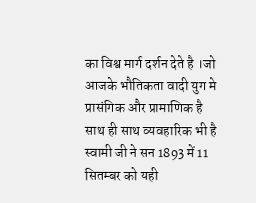का विश्व मार्ग दर्शन देते है ।जो आजके भौतिकता वादी युग मे प्रासंगिक और प्रामाणिक है साथ ही साथ व्यवहारिक भी है स्वामी जी ने सन 1893 में 11 सितम्बर को यही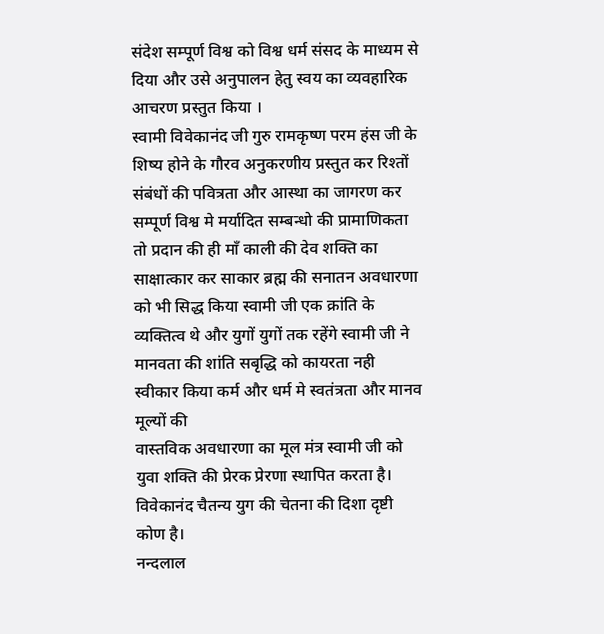संदेश सम्पूर्ण विश्व को विश्व धर्म संसद के माध्यम से दिया और उसे अनुपालन हेतु स्वय का व्यवहारिक आचरण प्रस्तुत किया ।
स्वामी विवेकानंद जी गुरु रामकृष्ण परम हंस जी के शिष्य होने के गौरव अनुकरणीय प्रस्तुत कर रिश्तों संबंधों की पवित्रता और आस्था का जागरण कर सम्पूर्ण विश्व मे मर्यादित सम्बन्धो की प्रामाणिकता तो प्रदान की ही माँ काली की देव शक्ति का साक्षात्कार कर साकार ब्रह्म की सनातन अवधारणा को भी सिद्ध किया स्वामी जी एक क्रांति के व्यक्तित्व थे और युगों युगों तक रहेंगे स्वामी जी ने मानवता की शांति सबृद्धि को कायरता नही स्वीकार किया कर्म और धर्म मे स्वतंत्रता और मानव मूल्यों की
वास्तविक अवधारणा का मूल मंत्र स्वामी जी को युवा शक्ति की प्रेरक प्रेरणा स्थापित करता है।
विवेकानंद चैतन्य युग की चेतना की दिशा दृष्टी कोण है।
नन्दलाल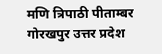मणि त्रिपाठी पीताम्बर गोरखपुर उत्तर प्रदेश